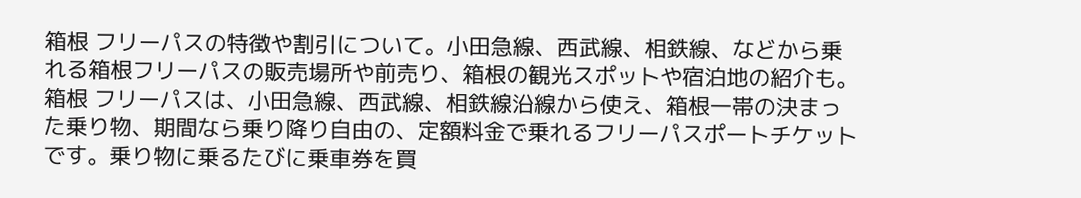箱根 フリーパスの特徴や割引について。小田急線、西武線、相鉄線、などから乗れる箱根フリーパスの販売場所や前売り、箱根の観光スポットや宿泊地の紹介も。
箱根 フリーパスは、小田急線、西武線、相鉄線沿線から使え、箱根一帯の決まった乗り物、期間なら乗り降り自由の、定額料金で乗れるフリーパスポートチケットです。乗り物に乗るたびに乗車券を買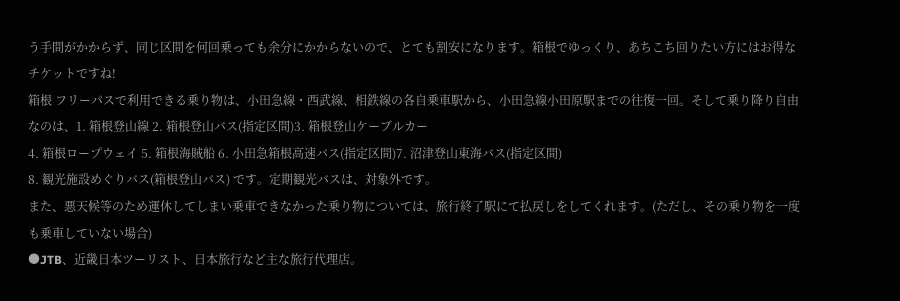う手間がかからず、同じ区間を何回乗っても余分にかからないので、とても割安になります。箱根でゆっくり、あちこち回りたい方にはお得なチケットですね!
箱根 フリーパスで利用できる乗り物は、小田急線・西武線、相鉄線の各自乗車駅から、小田急線小田原駅までの往復一回。そして乗り降り自由なのは、1. 箱根登山線 2. 箱根登山バス(指定区間)3. 箱根登山ケーブルカー
4. 箱根ロープウェイ 5. 箱根海賊船 6. 小田急箱根高速バス(指定区間)7. 沼津登山東海バス(指定区間)
8. 観光施設めぐりバス(箱根登山バス) です。定期観光バスは、対象外です。
また、悪天候等のため運休してしまい乗車できなかった乗り物については、旅行終了駅にて払戻しをしてくれます。(ただし、その乗り物を一度も乗車していない場合)
●JTB、近畿日本ツーリスト、日本旅行など主な旅行代理店。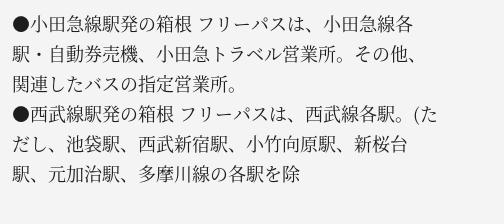●小田急線駅発の箱根 フリーパスは、小田急線各駅・自動券売機、小田急トラベル営業所。その他、関連したバスの指定営業所。
●西武線駅発の箱根 フリーパスは、西武線各駅。(ただし、池袋駅、西武新宿駅、小竹向原駅、新桜台駅、元加治駅、多摩川線の各駅を除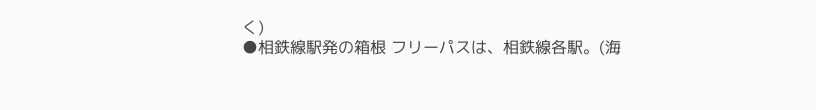く)
●相鉄線駅発の箱根 フリーパスは、相鉄線各駅。(海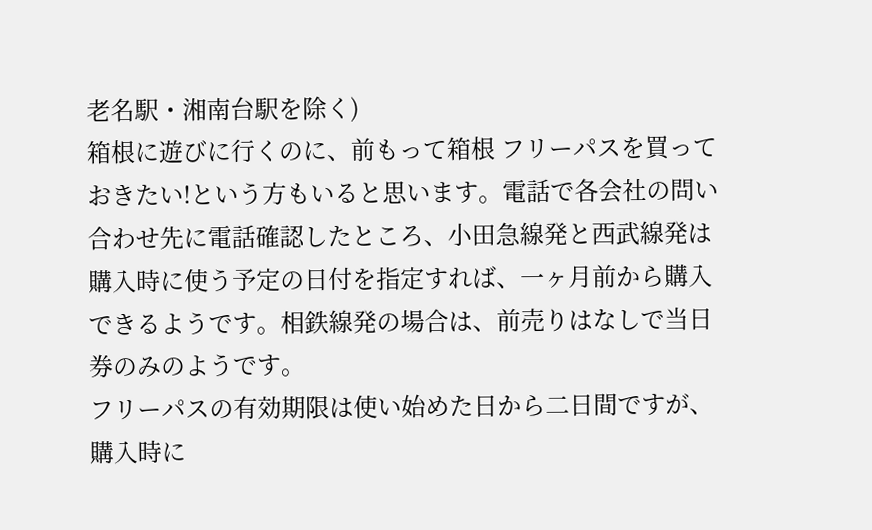老名駅・湘南台駅を除く)
箱根に遊びに行くのに、前もって箱根 フリーパスを買っておきたい!という方もいると思います。電話で各会社の問い合わせ先に電話確認したところ、小田急線発と西武線発は購入時に使う予定の日付を指定すれば、一ヶ月前から購入できるようです。相鉄線発の場合は、前売りはなしで当日券のみのようです。
フリーパスの有効期限は使い始めた日から二日間ですが、購入時に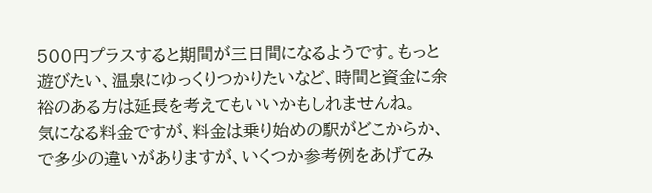500円プラスすると期間が三日間になるようです。もっと遊びたい、温泉にゆっくりつかりたいなど、時間と資金に余裕のある方は延長を考えてもいいかもしれませんね。
気になる料金ですが、料金は乗り始めの駅がどこからか、で多少の違いがありますが、いくつか参考例をあげてみ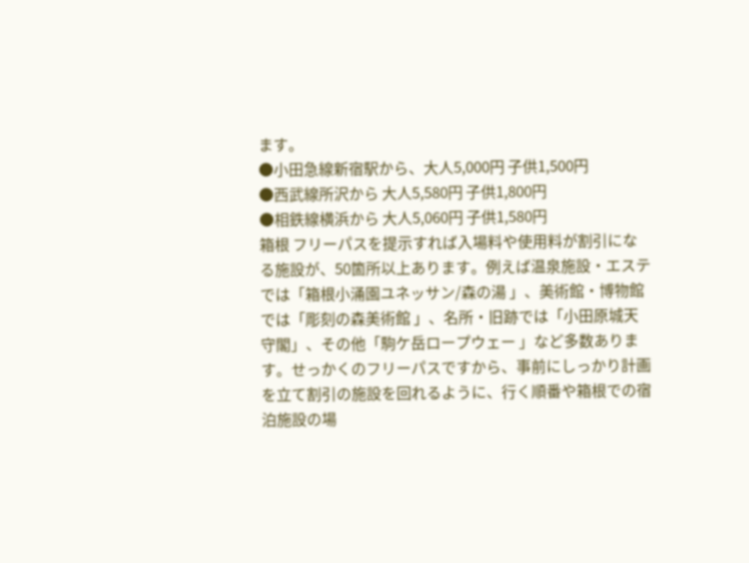ます。
●小田急線新宿駅から、大人5,000円 子供1,500円
●西武線所沢から 大人5,580円 子供1,800円
●相鉄線横浜から 大人5,060円 子供1,580円
箱根 フリーパスを提示すれば入場料や使用料が割引になる施設が、50箇所以上あります。例えば温泉施設・エステでは「箱根小涌園ユネッサン/森の湯 」、美術館・博物館では「彫刻の森美術館 」、名所・旧跡では「小田原城天守閣」、その他「駒ケ岳ロープウェー 」など多数あります。せっかくのフリーパスですから、事前にしっかり計画を立て割引の施設を回れるように、行く順番や箱根での宿泊施設の場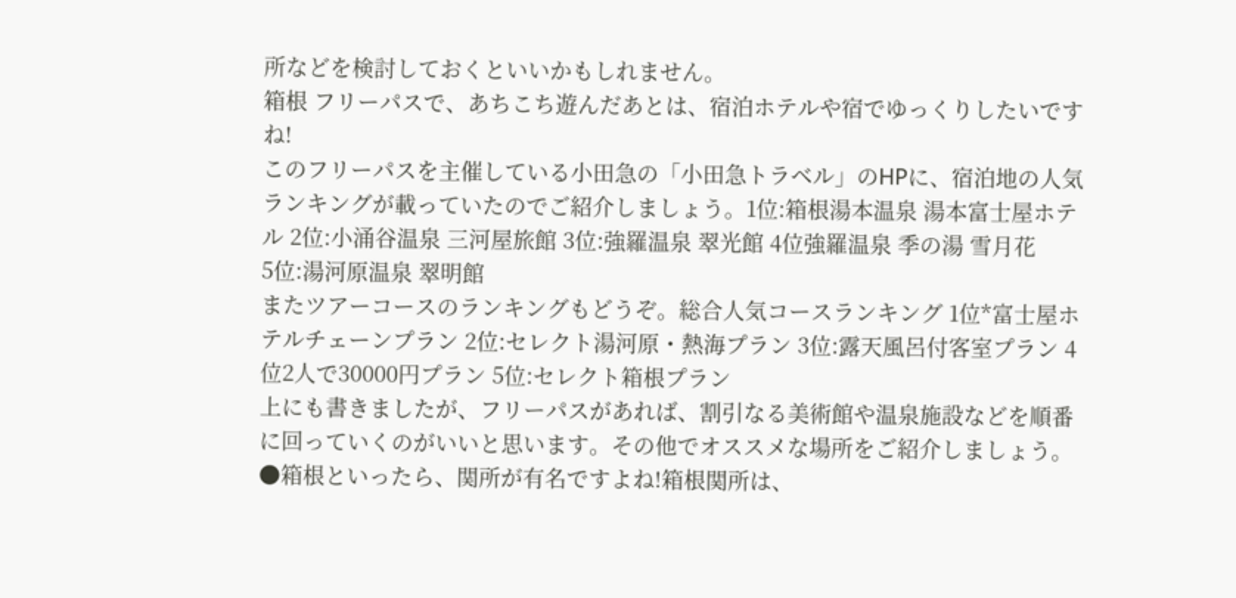所などを検討しておくといいかもしれません。
箱根 フリーパスで、あちこち遊んだあとは、宿泊ホテルや宿でゆっくりしたいですね!
このフリーパスを主催している小田急の「小田急トラベル」のHPに、宿泊地の人気ランキングが載っていたのでご紹介しましょう。1位:箱根湯本温泉 湯本富士屋ホテル 2位:小涌谷温泉 三河屋旅館 3位:強羅温泉 翠光館 4位強羅温泉 季の湯 雪月花
5位:湯河原温泉 翠明館
またツアーコースのランキングもどうぞ。総合人気コースランキング 1位*富士屋ホテルチェーンプラン 2位:セレクト湯河原・熱海プラン 3位:露天風呂付客室プラン 4位2人で30000円プラン 5位:セレクト箱根プラン
上にも書きましたが、フリーパスがあれば、割引なる美術館や温泉施設などを順番に回っていくのがいいと思います。その他でオススメな場所をご紹介しましょう。
●箱根といったら、関所が有名ですよね!箱根関所は、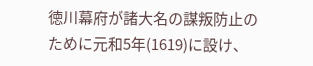徳川幕府が諸大名の謀叛防止のために元和5年(1619)に設け、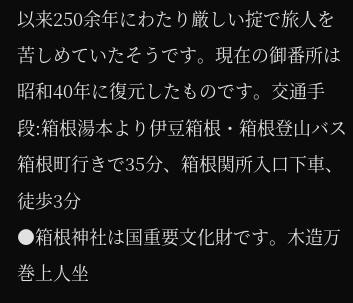以来250余年にわたり厳しい掟で旅人を苦しめていたそうです。現在の御番所は昭和40年に復元したものです。交通手段:箱根湯本より伊豆箱根・箱根登山バス箱根町行きで35分、箱根関所入口下車、徒歩3分
●箱根神社は国重要文化財です。木造万巻上人坐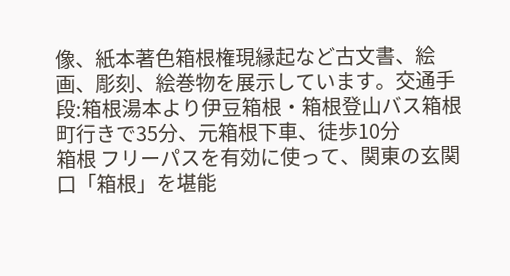像、紙本著色箱根権現縁起など古文書、絵画、彫刻、絵巻物を展示しています。交通手段:箱根湯本より伊豆箱根・箱根登山バス箱根町行きで35分、元箱根下車、徒歩10分
箱根 フリーパスを有効に使って、関東の玄関口「箱根」を堪能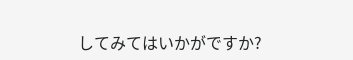してみてはいかがですか?